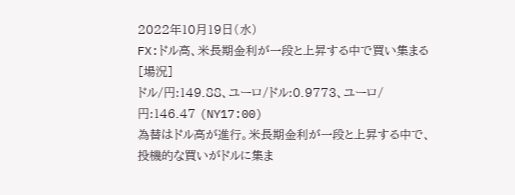2022年10月19日(水)
FX:ドル高、米長期金利が一段と上昇する中で買い集まる
[場況]
ドル/円:149.88、ユーロ/ドル:0.9773、ユーロ/円:146.47 (NY17:00)
為替はドル高が進行。米長期金利が一段と上昇する中で、投機的な買いがドルに集ま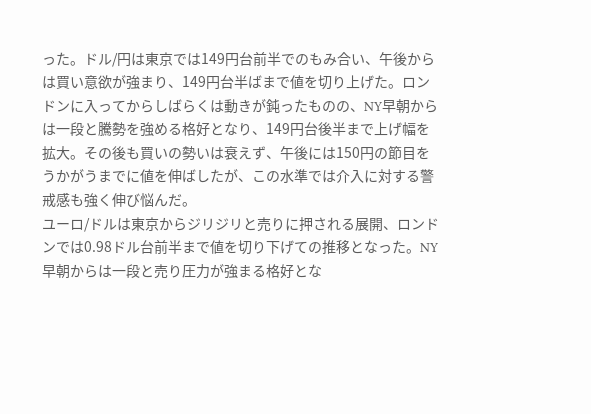った。ドル/円は東京では149円台前半でのもみ合い、午後からは買い意欲が強まり、149円台半ばまで値を切り上げた。ロンドンに入ってからしばらくは動きが鈍ったものの、NY早朝からは一段と騰勢を強める格好となり、149円台後半まで上げ幅を拡大。その後も買いの勢いは衰えず、午後には150円の節目をうかがうまでに値を伸ばしたが、この水準では介入に対する警戒感も強く伸び悩んだ。
ユーロ/ドルは東京からジリジリと売りに押される展開、ロンドンでは0.98ドル台前半まで値を切り下げての推移となった。NY早朝からは一段と売り圧力が強まる格好とな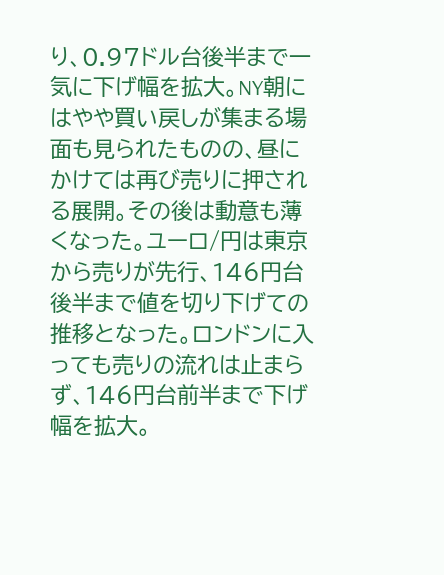り、0.97ドル台後半まで一気に下げ幅を拡大。NY朝にはやや買い戻しが集まる場面も見られたものの、昼にかけては再び売りに押される展開。その後は動意も薄くなった。ユーロ/円は東京から売りが先行、146円台後半まで値を切り下げての推移となった。ロンドンに入っても売りの流れは止まらず、146円台前半まで下げ幅を拡大。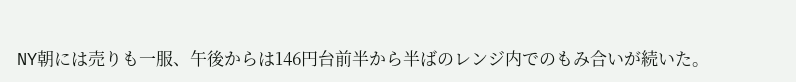NY朝には売りも一服、午後からは146円台前半から半ばのレンジ内でのもみ合いが続いた。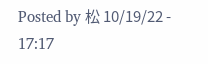Posted by 松 10/19/22 - 17:17